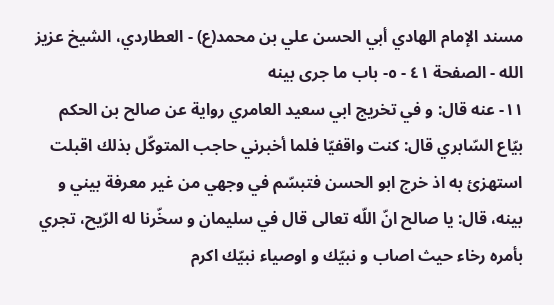مسند الإمام الهادي أبي الحسن علي بن محمد(ع) - العطاردي، الشيخ عزيز الله - الصفحة ٤١ - ٥- باب ما جرى بينه
١١- عنه قال: و في تخريج ابي سعيد العامري رواية عن صالح بن الحكم بيّاع السّابري قال: كنت واقفيّا فلما أخبرني حاجب المتوكّل بذلك اقبلت استهزئ به اذ خرج ابو الحسن فتبسّم في وجهي من غير معرفة بيني و بينه، قال: يا صالح انّ اللّه تعالى قال في سليمان و سخّرنا له الرّيح، تجري بأمره رخاء حيث اصاب و نبيّك و اوصياء نبيّك اكرم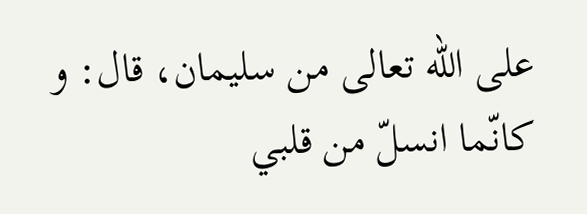على اللّه تعالى من سليمان، قال: و كانّما انسلّ من قلبي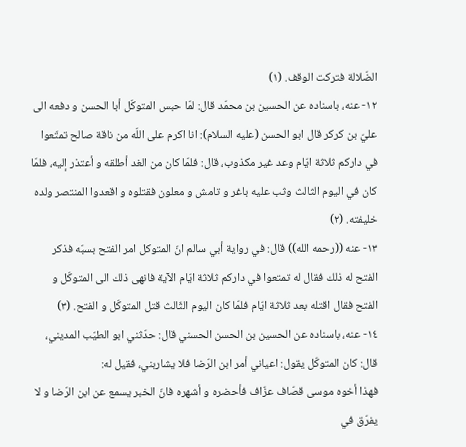الضّلالة فتركت الوقف. (١)
١٢- عنه، باسناده عن الحسين بن محمّد قال: لمّا حبس المتوكّل أبا الحسن و دفعه الى عليّ بن كركر قال ابو الحسن (عليه السلام): انا اكرم على اللّه من ناقة صالح تمتّعوا في داركم ثلاثة ايّام وعد غير مكذوب، قال: فلمّا كان من الغد أطلقه و أعتذر إليه، فلمّا كان في اليوم الثالث وثب عليه باغر و تامش و معلون فقتلوه و اقعدوا المنتصر ولده خليفته. (٢)
١٣- عنه ((رحمه الله)) قال: في رواية أبي سالم انّ المتوكل امر الفتح بسبّه فذكر الفتح له ذلك فقال له تمتعوا في داركم ثلاثة ايّام الآية فانهى ذلك الى المتوكّل و الفتح فقال اقتله بعد ثلاثة ايّام فلمّا كان اليوم الثّالث قتل المتوكّل و الفتح. (٣)
١٤- عنه، باسناده عن الحسين بن الحسن الحسني قال: حدّثني ابو الطيّب المديني، قال: كان المتوكّل يقول: اعياني أمر ابن الرّضا فلا يشاربني، فقيل له:
فهذا أخوه موسى قصّاف عزّاف فأحضره و أشهره فانّ الخبر يسمع عن ابن الرّضا و لا يفرّق في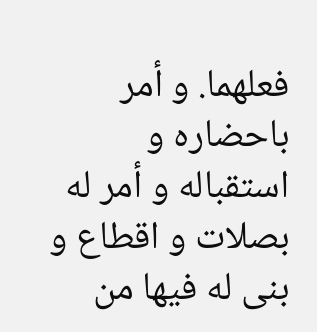فعلهما. و أمر باحضاره و استقباله و أمر له بصلات و اقطاع و بنى له فيها من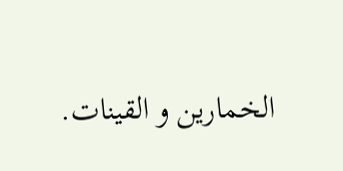الخمارين و القينات.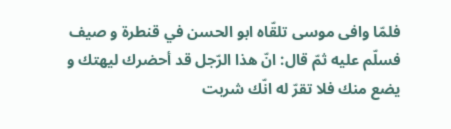فلمّا وافى موسى تلقّاه ابو الحسن في قنطرة و صيف فسلّم عليه ثمّ قال: انّ هذا الرّجل قد أحضرك ليهتك و يضع منك فلا تقرّ له انّك شربت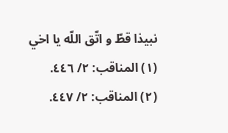نبيذا قطّ و اتّق اللّه يا اخي
(١) المناقب: ٢/ ٤٤٦.
(٢) المناقب: ٢/ ٤٤٧.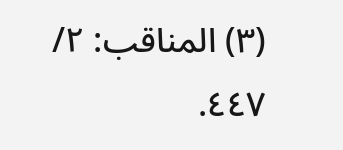(٣) المناقب: ٢/ ٤٤٧.